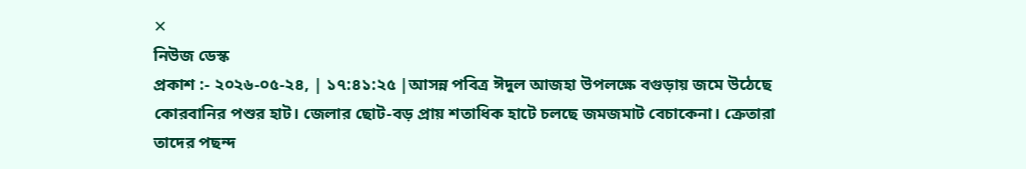✕
নিউজ ডেস্ক
প্রকাশ :- ২০২৬-০৫-২৪, | ১৭:৪১:২৫ |আসন্ন পবিত্র ঈদুল আজহা উপলক্ষে বগুড়ায় জমে উঠেছে কোরবানির পশুর হাট। জেলার ছোট-বড় প্রায় শতাধিক হাটে চলছে জমজমাট বেচাকেনা। ক্রেতারা তাদের পছন্দ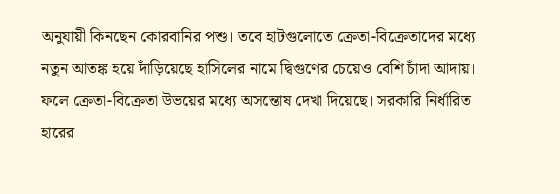অনুযায়ী কিনছেন কোরবানির পশু। তবে হাটগুলোতে ক্রেতা-বিক্রেতাদের মধ্যে নতুন আতঙ্ক হয়ে দাঁড়িয়েছে হাসিলের নামে দ্বিগুণের চেয়েও বেশি চাঁদা আদায়। ফলে ক্রেতা-বিক্রেতা উভয়ের মধ্যে অসন্তোষ দেখা দিয়েছে। সরকারি নির্ধারিত হারের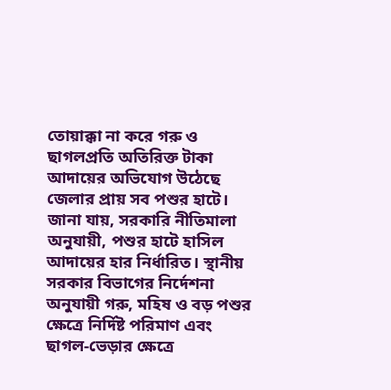তোয়াক্কা না করে গরু ও ছাগলপ্রতি অতিরিক্ত টাকা আদায়ের অভিযোগ উঠেছে জেলার প্রায় সব পশুর হাটে।
জানা যায়, সরকারি নীতিমালা অনুযায়ী, পশুর হাটে হাসিল আদায়ের হার নির্ধারিত। স্থানীয় সরকার বিভাগের নির্দেশনা অনুযায়ী গরু, মহিষ ও বড় পশুর ক্ষেত্রে নির্দিষ্ট পরিমাণ এবং ছাগল-ভেড়ার ক্ষেত্রে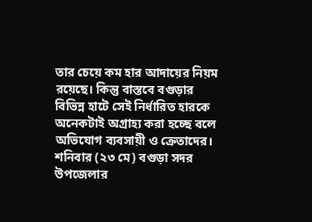তার চেয়ে কম হার আদায়ের নিয়ম রয়েছে। কিন্তু বাস্তবে বগুড়ার বিভিন্ন হাটে সেই নির্ধারিত হারকে অনেকটাই অগ্রাহ্য করা হচ্ছে বলে অভিযোগ ব্যবসায়ী ও ক্রেতাদের। শনিবার (২৩ মে) বগুড়া সদর উপজেলার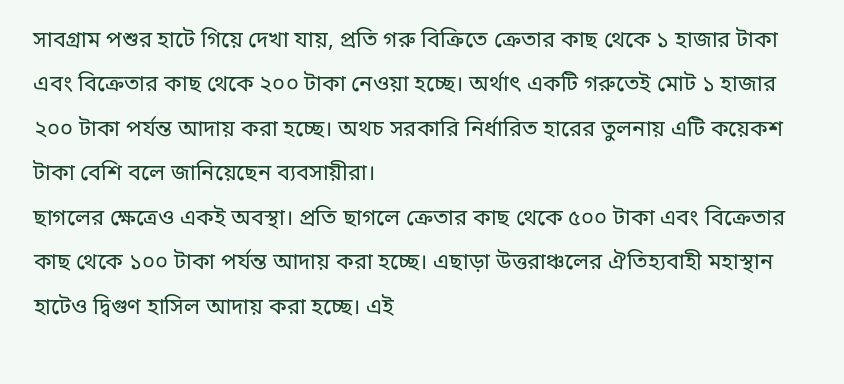সাবগ্রাম পশুর হাটে গিয়ে দেখা যায়, প্রতি গরু বিক্রিতে ক্রেতার কাছ থেকে ১ হাজার টাকা এবং বিক্রেতার কাছ থেকে ২০০ টাকা নেওয়া হচ্ছে। অর্থাৎ একটি গরুতেই মোট ১ হাজার ২০০ টাকা পর্যন্ত আদায় করা হচ্ছে। অথচ সরকারি নির্ধারিত হারের তুলনায় এটি কয়েকশ টাকা বেশি বলে জানিয়েছেন ব্যবসায়ীরা।
ছাগলের ক্ষেত্রেও একই অবস্থা। প্রতি ছাগলে ক্রেতার কাছ থেকে ৫০০ টাকা এবং বিক্রেতার কাছ থেকে ১০০ টাকা পর্যন্ত আদায় করা হচ্ছে। এছাড়া উত্তরাঞ্চলের ঐতিহ্যবাহী মহাস্থান হাটেও দ্বিগুণ হাসিল আদায় করা হচ্ছে। এই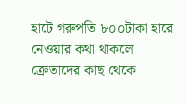হাটে গরুপতি ৮০০টাকা হারে নেওয়ার কথা থাকলে ক্রেতাদের কাছ থেকে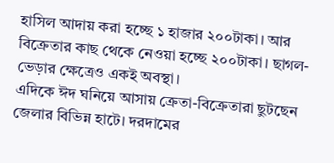হাসিল আদায় করা হচ্ছে ১ হাজার ২০০টাকা। আর বিক্রেতার কাছ থেকে নেওয়া হচ্ছে ২০০টাকা। ছাগল-ভেড়ার ক্ষেত্রেও একই অবস্থা।
এদিকে ঈদ ঘনিয়ে আসায় ক্রেতা-বিক্রেতারা ছুটছেন জেলার বিভিন্ন হাটে। দরদামের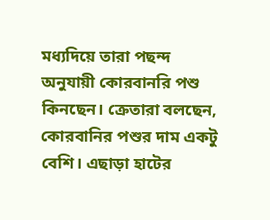মধ্যদিয়ে তারা পছন্দ অনুযায়ী কোরবানরি পশু কিনছেন। ক্রেতারা বলছেন, কোরবানির পশুর দাম একটু বেশি। এছাড়া হাটের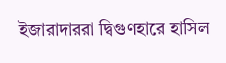ইজারাদাররা দ্বিগুণহারে হাসিল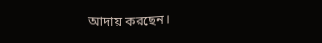আদায় করছেন।